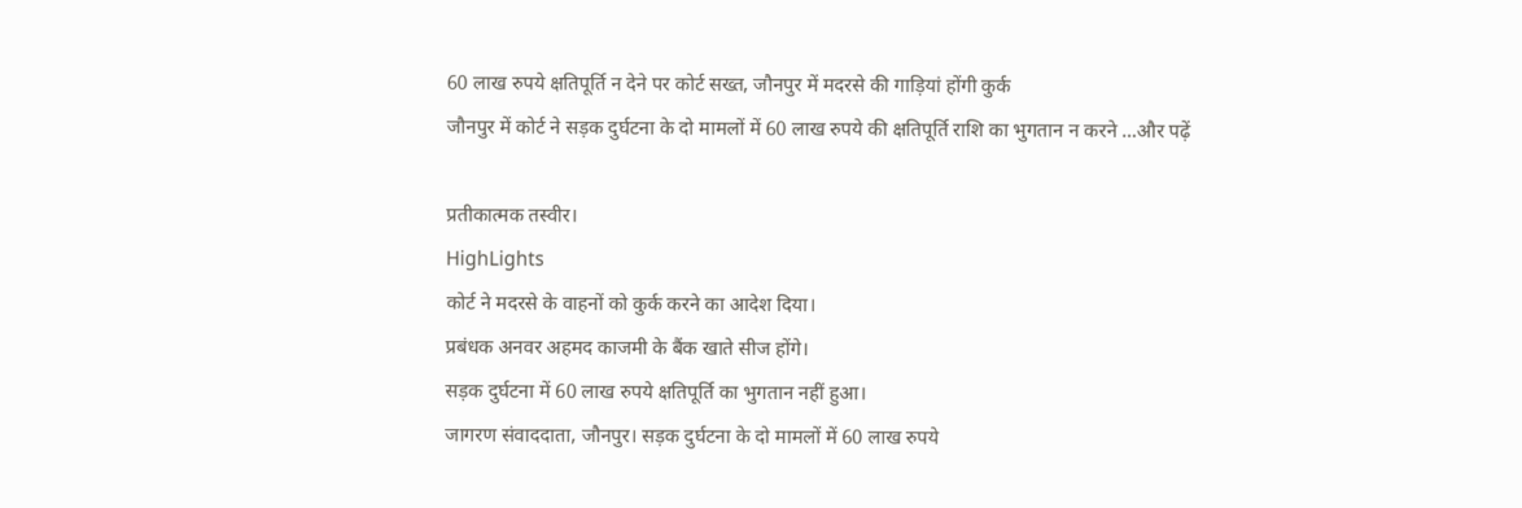60 लाख रुपये क्षतिपूर्ति न देने पर कोर्ट सख्त, जौनपुर में मदरसे की गाड़ियां होंगी कुर्क
जौनपुर में कोर्ट ने सड़क दुर्घटना के दो मामलों में 60 लाख रुपये की क्षतिपूर्ति राशि का भुगतान न करने ...और पढ़ें

प्रतीकात्मक तस्वीर।
HighLights
कोर्ट ने मदरसे के वाहनों को कुर्क करने का आदेश दिया।
प्रबंधक अनवर अहमद काजमी के बैंक खाते सीज होंगे।
सड़क दुर्घटना में 60 लाख रुपये क्षतिपूर्ति का भुगतान नहीं हुआ।
जागरण संवाददाता, जौनपुर। सड़क दुर्घटना के दो मामलों में 60 लाख रुपये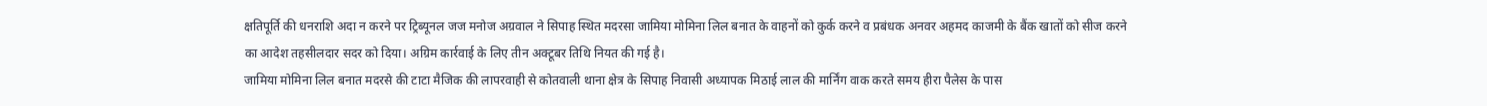क्षतिपूर्ति की धनराशि अदा न करने पर ट्रिब्यूनल जज मनोज अग्रवाल ने सिपाह स्थित मदरसा जामिया मोमिना लिल बनात के वाहनों को कुर्क करने व प्रबंधक अनवर अहमद काजमी के बैंक खातों को सीज करने का आदेश तहसीलदार सदर को दिया। अग्रिम कार्रवाई के लिए तीन अक्टूबर तिथि नियत की गई है।
जामिया मोमिना लिल बनात मदरसे की टाटा मैजिक की लापरवाही से कोतवाली थाना क्षेत्र के सिपाह निवासी अध्यापक मिठाई लाल की मार्निंग वाक करते समय हीरा पैलेस के पास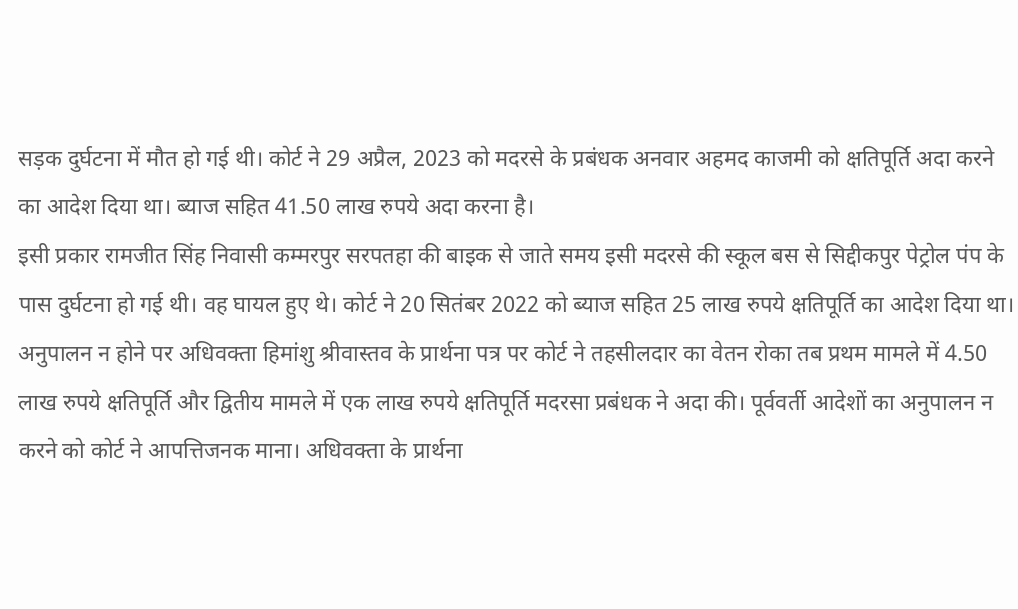सड़क दुर्घटना में मौत हो गई थी। कोर्ट ने 29 अप्रैल, 2023 को मदरसे के प्रबंधक अनवार अहमद काजमी को क्षतिपूर्ति अदा करने का आदेश दिया था। ब्याज सहित 41.50 लाख रुपये अदा करना है।
इसी प्रकार रामजीत सिंह निवासी कम्मरपुर सरपतहा की बाइक से जाते समय इसी मदरसे की स्कूल बस से सिद्दीकपुर पेट्रोल पंप के पास दुर्घटना हो गई थी। वह घायल हुए थे। कोर्ट ने 20 सितंबर 2022 को ब्याज सहित 25 लाख रुपये क्षतिपूर्ति का आदेश दिया था।
अनुपालन न होने पर अधिवक्ता हिमांशु श्रीवास्तव के प्रार्थना पत्र पर कोर्ट ने तहसीलदार का वेतन रोका तब प्रथम मामले में 4.50 लाख रुपये क्षतिपूर्ति और द्वितीय मामले में एक लाख रुपये क्षतिपूर्ति मदरसा प्रबंधक ने अदा की। पूर्ववर्ती आदेशों का अनुपालन न करने को कोर्ट ने आपत्तिजनक माना। अधिवक्ता के प्रार्थना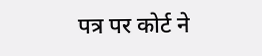पत्र पर कोर्ट ने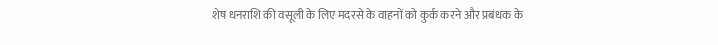शेष धनराशि की वसूली के लिए मदरसे के वाहनों को कुर्क करने और प्रबंधक के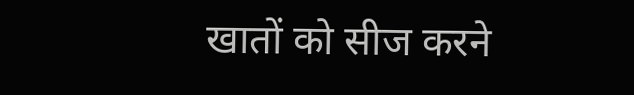खातों को सीज करने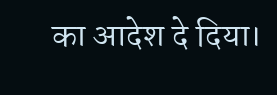का आदेश दे दिया।